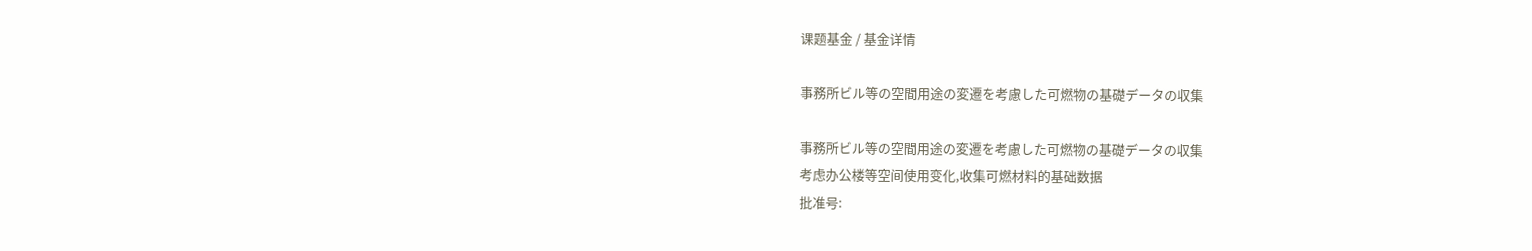课题基金 / 基金详情

事務所ビル等の空間用途の変遷を考慮した可燃物の基礎データの収集

事務所ビル等の空間用途の変遷を考慮した可燃物の基礎データの収集
考虑办公楼等空间使用变化,收集可燃材料的基础数据
批准号: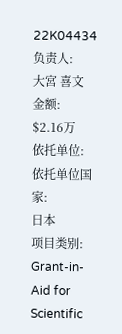22K04434
负责人:
大宮 喜文
金额:
$2.16万
依托单位:
依托单位国家:
日本
项目类别:
Grant-in-Aid for Scientific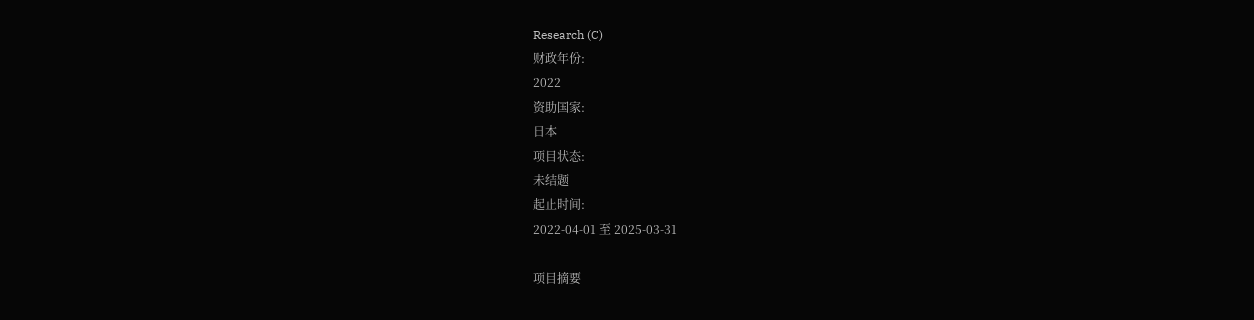Research (C)
财政年份:
2022
资助国家:
日本
项目状态:
未结题
起止时间:
2022-04-01 至 2025-03-31

项目摘要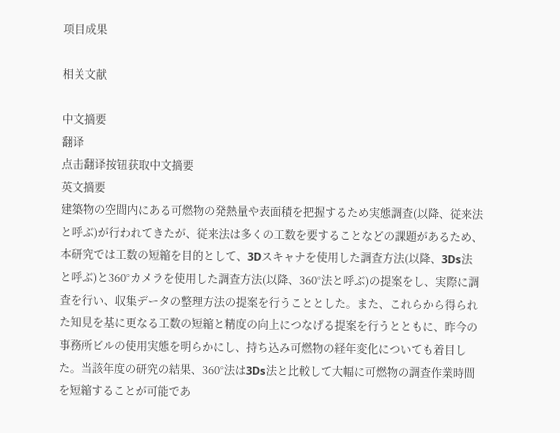项目成果

相关文献

中文摘要
翻译
点击翻译按钮获取中文摘要
英文摘要
建築物の空間内にある可燃物の発熱量や表面積を把握するため実態調査(以降、従来法と呼ぶ)が行われてきたが、従来法は多くの工数を要することなどの課題があるため、本研究では工数の短縮を目的として、3Dスキャナを使用した調査方法(以降、3Ds法と呼ぶ)と360°カメラを使用した調査方法(以降、360°法と呼ぶ)の提案をし、実際に調査を行い、収集データの整理方法の提案を行うこととした。また、これらから得られた知見を基に更なる工数の短縮と精度の向上につなげる提案を行うとともに、昨今の事務所ビルの使用実態を明らかにし、持ち込み可燃物の経年変化についても着目した。当該年度の研究の結果、360°法は3Ds法と比較して大幅に可燃物の調査作業時間を短縮することが可能であ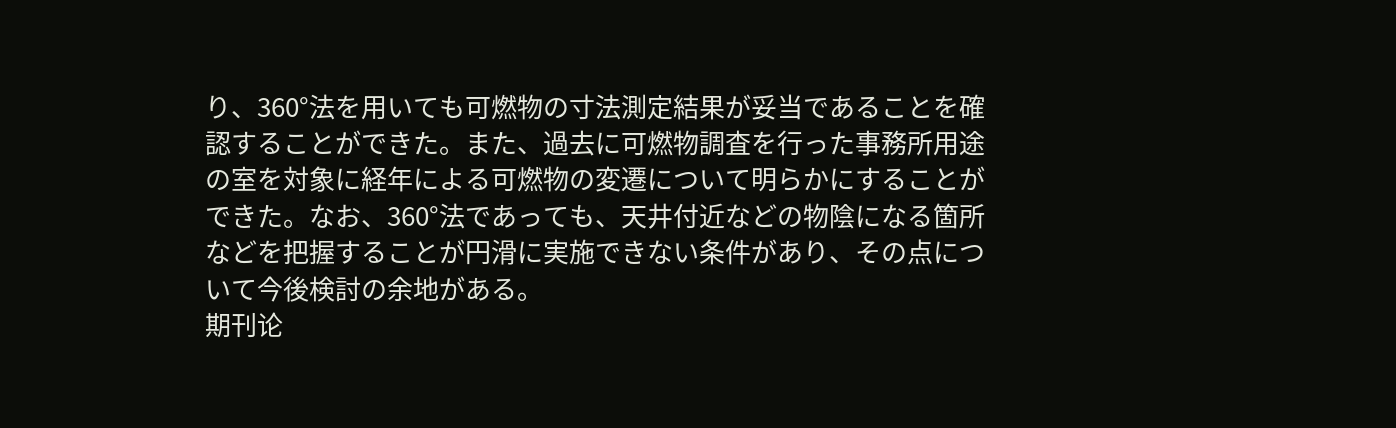り、360°法を用いても可燃物の寸法測定結果が妥当であることを確認することができた。また、過去に可燃物調査を行った事務所用途の室を対象に経年による可燃物の変遷について明らかにすることができた。なお、360°法であっても、天井付近などの物陰になる箇所などを把握することが円滑に実施できない条件があり、その点について今後検討の余地がある。
期刊论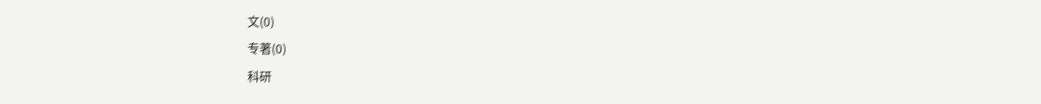文(0)
专著(0)
科研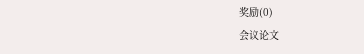奖励(0)
会议论文